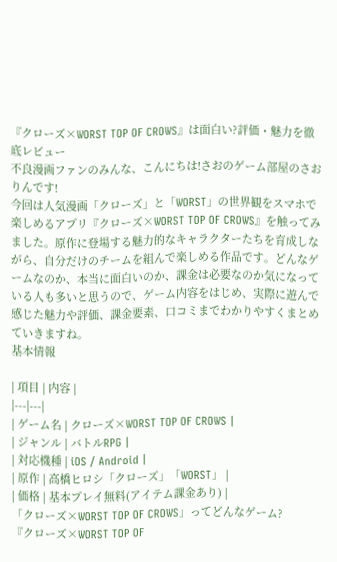『クローズ×WORST TOP OF CROWS』は面白い?評価・魅力を徹底レビュー
不良漫画ファンのみんな、こんにちは!さおのゲーム部屋のさおりんです!
今回は人気漫画「クローズ」と「WORST」の世界観をスマホで楽しめるアプリ『クローズ×WORST TOP OF CROWS』を触ってみました。原作に登場する魅力的なキャラクターたちを育成しながら、自分だけのチームを組んで楽しめる作品です。どんなゲームなのか、本当に面白いのか、課金は必要なのか気になっている人も多いと思うので、ゲーム内容をはじめ、実際に遊んで感じた魅力や評価、課金要素、口コミまでわかりやすくまとめていきますね。
基本情報

| 項目 | 内容 |
|---|---|
| ゲーム名 | クローズ×WORST TOP OF CROWS |
| ジャンル | バトルRPG |
| 対応機種 | iOS / Android |
| 原作 | 高橋ヒロシ「クローズ」「WORST」 |
| 価格 | 基本プレイ無料(アイテム課金あり) |
「クローズ×WORST TOP OF CROWS」ってどんなゲーム?
『クローズ×WORST TOP OF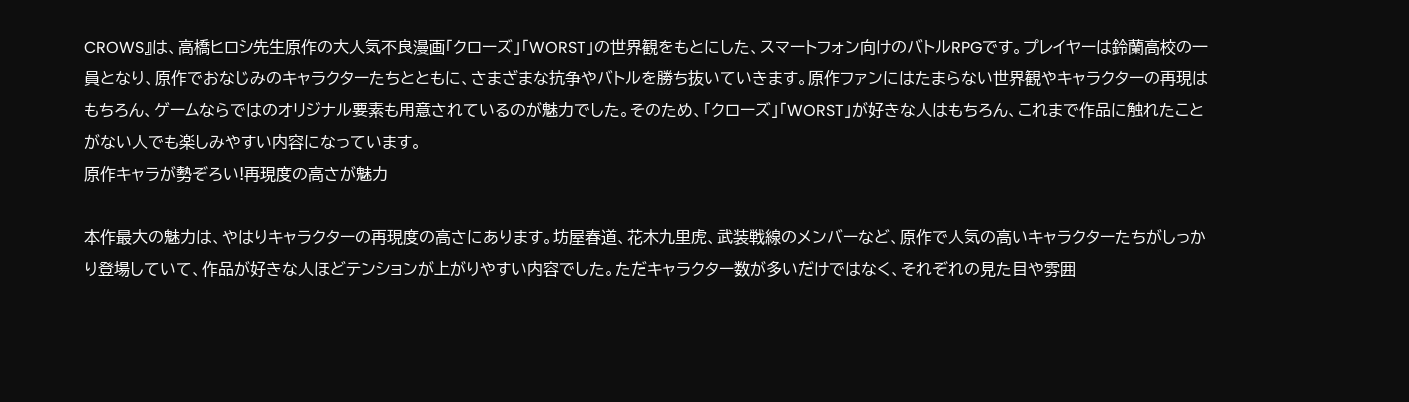CROWS』は、高橋ヒロシ先生原作の大人気不良漫画「クローズ」「WORST」の世界観をもとにした、スマートフォン向けのバトルRPGです。プレイヤーは鈴蘭高校の一員となり、原作でおなじみのキャラクターたちとともに、さまざまな抗争やバトルを勝ち抜いていきます。原作ファンにはたまらない世界観やキャラクターの再現はもちろん、ゲームならではのオリジナル要素も用意されているのが魅力でした。そのため、「クローズ」「WORST」が好きな人はもちろん、これまで作品に触れたことがない人でも楽しみやすい内容になっています。
原作キャラが勢ぞろい!再現度の高さが魅力

本作最大の魅力は、やはりキャラクターの再現度の高さにあります。坊屋春道、花木九里虎、武装戦線のメンバーなど、原作で人気の高いキャラクターたちがしっかり登場していて、作品が好きな人ほどテンションが上がりやすい内容でした。ただキャラクター数が多いだけではなく、それぞれの見た目や雰囲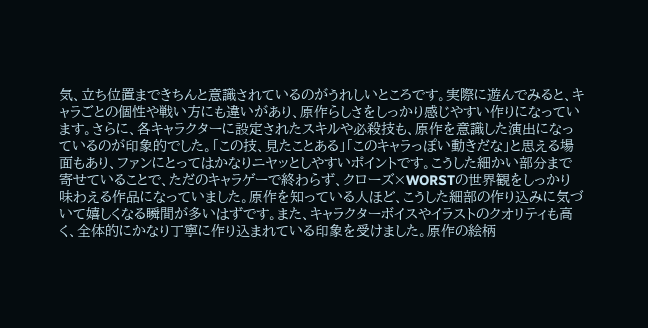気、立ち位置まできちんと意識されているのがうれしいところです。実際に遊んでみると、キャラごとの個性や戦い方にも違いがあり、原作らしさをしっかり感じやすい作りになっています。さらに、各キャラクターに設定されたスキルや必殺技も、原作を意識した演出になっているのが印象的でした。「この技、見たことある」「このキャラっぽい動きだな」と思える場面もあり、ファンにとってはかなりニヤッとしやすいポイントです。こうした細かい部分まで寄せていることで、ただのキャラゲーで終わらず、クローズ×WORSTの世界観をしっかり味わえる作品になっていました。原作を知っている人ほど、こうした細部の作り込みに気づいて嬉しくなる瞬間が多いはずです。また、キャラクターボイスやイラストのクオリティも高く、全体的にかなり丁寧に作り込まれている印象を受けました。原作の絵柄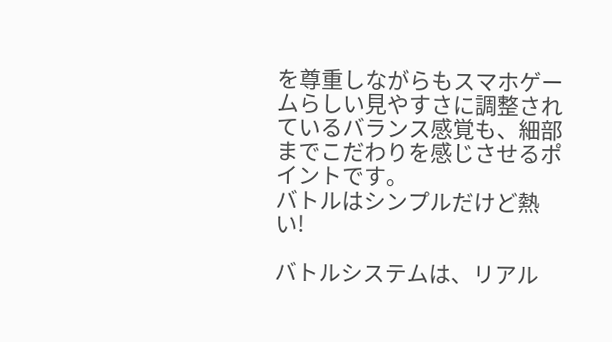を尊重しながらもスマホゲームらしい見やすさに調整されているバランス感覚も、細部までこだわりを感じさせるポイントです。
バトルはシンプルだけど熱い!

バトルシステムは、リアル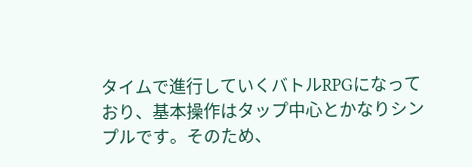タイムで進行していくバトルRPGになっており、基本操作はタップ中心とかなりシンプルです。そのため、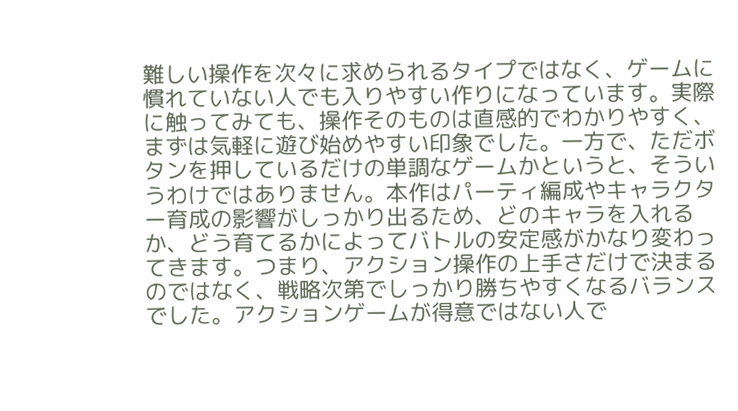難しい操作を次々に求められるタイプではなく、ゲームに慣れていない人でも入りやすい作りになっています。実際に触ってみても、操作そのものは直感的でわかりやすく、まずは気軽に遊び始めやすい印象でした。一方で、ただボタンを押しているだけの単調なゲームかというと、そういうわけではありません。本作はパーティ編成やキャラクター育成の影響がしっかり出るため、どのキャラを入れるか、どう育てるかによってバトルの安定感がかなり変わってきます。つまり、アクション操作の上手さだけで決まるのではなく、戦略次第でしっかり勝ちやすくなるバランスでした。アクションゲームが得意ではない人で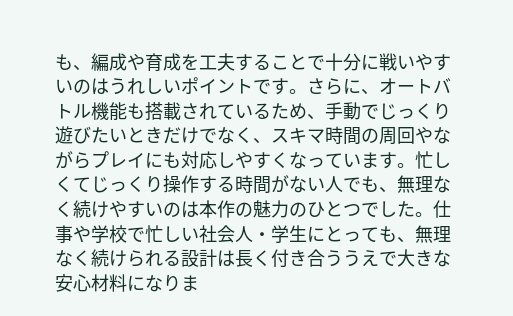も、編成や育成を工夫することで十分に戦いやすいのはうれしいポイントです。さらに、オートバトル機能も搭載されているため、手動でじっくり遊びたいときだけでなく、スキマ時間の周回やながらプレイにも対応しやすくなっています。忙しくてじっくり操作する時間がない人でも、無理なく続けやすいのは本作の魅力のひとつでした。仕事や学校で忙しい社会人・学生にとっても、無理なく続けられる設計は長く付き合ううえで大きな安心材料になりま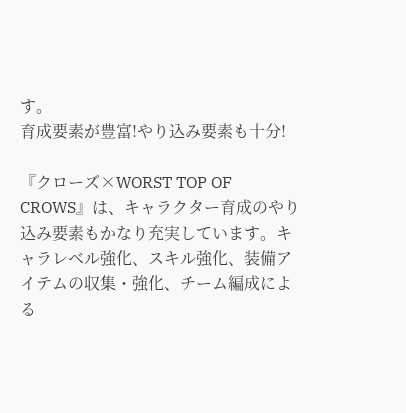す。
育成要素が豊富!やり込み要素も十分!

『クローズ×WORST TOP OF CROWS』は、キャラクター育成のやり込み要素もかなり充実しています。キャラレベル強化、スキル強化、装備アイテムの収集・強化、チーム編成による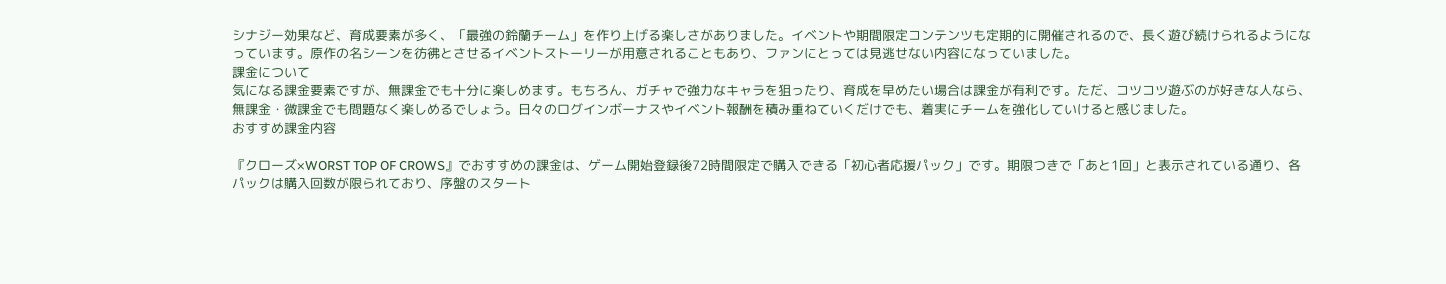シナジー効果など、育成要素が多く、「最強の鈴蘭チーム」を作り上げる楽しさがありました。イベントや期間限定コンテンツも定期的に開催されるので、長く遊び続けられるようになっています。原作の名シーンを彷彿とさせるイベントストーリーが用意されることもあり、ファンにとっては見逃せない内容になっていました。
課金について
気になる課金要素ですが、無課金でも十分に楽しめます。もちろん、ガチャで強力なキャラを狙ったり、育成を早めたい場合は課金が有利です。ただ、コツコツ遊ぶのが好きな人なら、無課金・微課金でも問題なく楽しめるでしょう。日々のログインボーナスやイベント報酬を積み重ねていくだけでも、着実にチームを強化していけると感じました。
おすすめ課金内容

『クローズ×WORST TOP OF CROWS』でおすすめの課金は、ゲーム開始登録後72時間限定で購入できる「初心者応援パック」です。期限つきで「あと1回」と表示されている通り、各パックは購入回数が限られており、序盤のスタート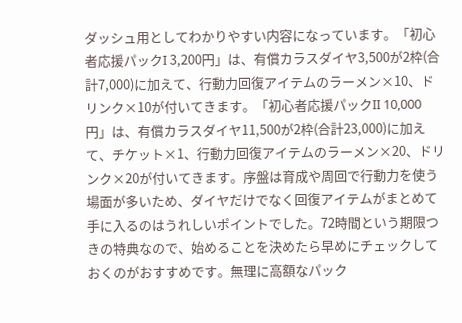ダッシュ用としてわかりやすい内容になっています。「初心者応援パックI 3,200円」は、有償カラスダイヤ3,500が2枠(合計7,000)に加えて、行動力回復アイテムのラーメン×10、ドリンク×10が付いてきます。「初心者応援パックII 10,000円」は、有償カラスダイヤ11,500が2枠(合計23,000)に加えて、チケット×1、行動力回復アイテムのラーメン×20、ドリンク×20が付いてきます。序盤は育成や周回で行動力を使う場面が多いため、ダイヤだけでなく回復アイテムがまとめて手に入るのはうれしいポイントでした。72時間という期限つきの特典なので、始めることを決めたら早めにチェックしておくのがおすすめです。無理に高額なパック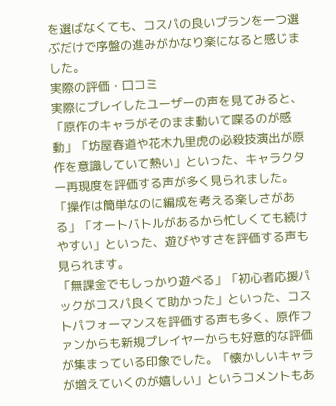を選ばなくても、コスパの良いプランを一つ選ぶだけで序盤の進みがかなり楽になると感じました。
実際の評価・口コミ
実際にプレイしたユーザーの声を見てみると、「原作のキャラがそのまま動いて喋るのが感動」「坊屋春道や花木九里虎の必殺技演出が原作を意識していて熱い」といった、キャラクター再現度を評価する声が多く見られました。「操作は簡単なのに編成を考える楽しさがある」「オートバトルがあるから忙しくても続けやすい」といった、遊びやすさを評価する声も見られます。
「無課金でもしっかり遊べる」「初心者応援パックがコスパ良くて助かった」といった、コストパフォーマンスを評価する声も多く、原作ファンからも新規プレイヤーからも好意的な評価が集まっている印象でした。「懐かしいキャラが増えていくのが嬉しい」というコメントもあ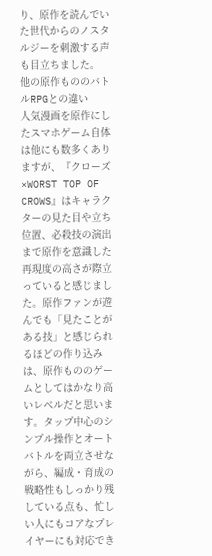り、原作を読んでいた世代からのノスタルジーを刺激する声も目立ちました。
他の原作もののバトルRPGとの違い
人気漫画を原作にしたスマホゲーム自体は他にも数多くありますが、『クローズ×WORST TOP OF CROWS』はキャラクターの見た目や立ち位置、必殺技の演出まで原作を意識した再現度の高さが際立っていると感じました。原作ファンが遊んでも「見たことがある技」と感じられるほどの作り込みは、原作もののゲームとしてはかなり高いレベルだと思います。タップ中心のシンプル操作とオートバトルを両立させながら、編成・育成の戦略性もしっかり残している点も、忙しい人にもコアなプレイヤーにも対応でき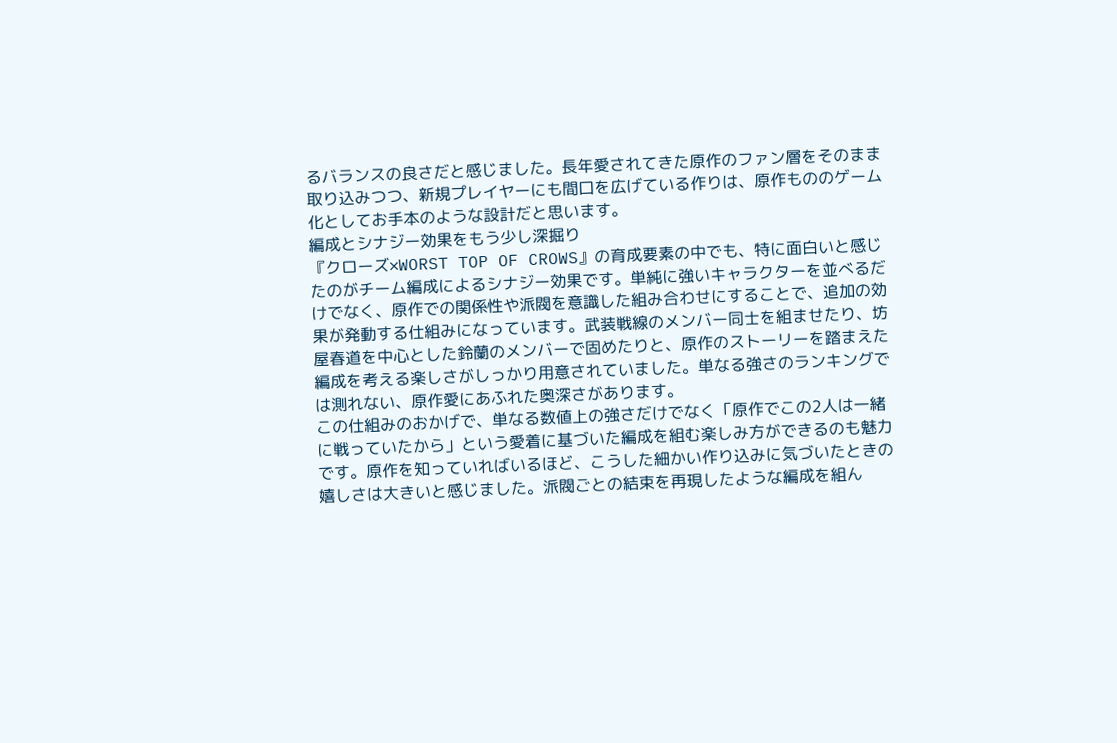るバランスの良さだと感じました。長年愛されてきた原作のファン層をそのまま取り込みつつ、新規プレイヤーにも間口を広げている作りは、原作もののゲーム化としてお手本のような設計だと思います。
編成とシナジー効果をもう少し深掘り
『クローズ×WORST TOP OF CROWS』の育成要素の中でも、特に面白いと感じたのがチーム編成によるシナジー効果です。単純に強いキャラクターを並べるだけでなく、原作での関係性や派閥を意識した組み合わせにすることで、追加の効果が発動する仕組みになっています。武装戦線のメンバー同士を組ませたり、坊屋春道を中心とした鈴蘭のメンバーで固めたりと、原作のストーリーを踏まえた編成を考える楽しさがしっかり用意されていました。単なる強さのランキングでは測れない、原作愛にあふれた奥深さがあります。
この仕組みのおかげで、単なる数値上の強さだけでなく「原作でこの2人は一緒に戦っていたから」という愛着に基づいた編成を組む楽しみ方ができるのも魅力です。原作を知っていればいるほど、こうした細かい作り込みに気づいたときの嬉しさは大きいと感じました。派閥ごとの結束を再現したような編成を組ん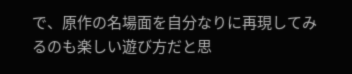で、原作の名場面を自分なりに再現してみるのも楽しい遊び方だと思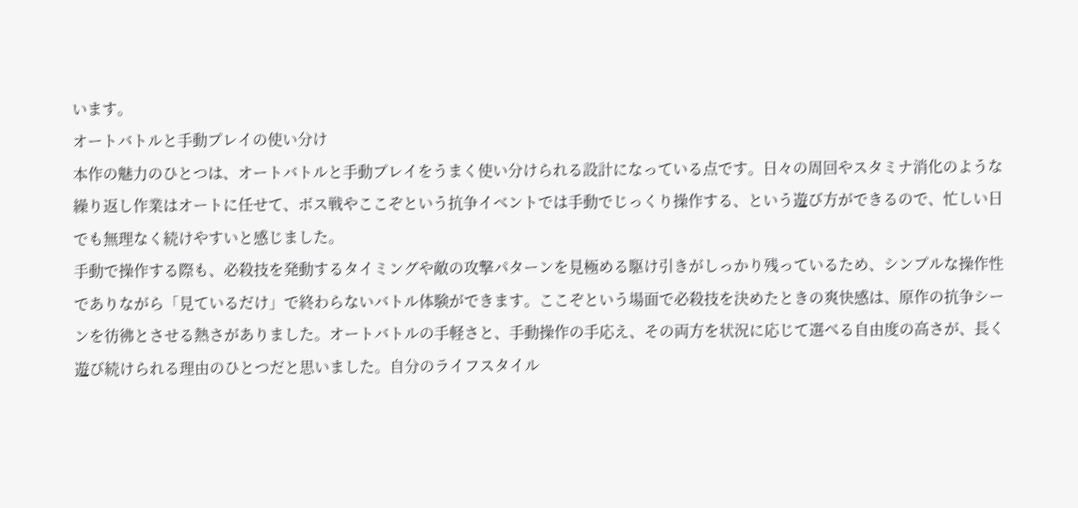います。
オートバトルと手動プレイの使い分け
本作の魅力のひとつは、オートバトルと手動プレイをうまく使い分けられる設計になっている点です。日々の周回やスタミナ消化のような繰り返し作業はオートに任せて、ボス戦やここぞという抗争イベントでは手動でじっくり操作する、という遊び方ができるので、忙しい日でも無理なく続けやすいと感じました。
手動で操作する際も、必殺技を発動するタイミングや敵の攻撃パターンを見極める駆け引きがしっかり残っているため、シンプルな操作性でありながら「見ているだけ」で終わらないバトル体験ができます。ここぞという場面で必殺技を決めたときの爽快感は、原作の抗争シーンを彷彿とさせる熱さがありました。オートバトルの手軽さと、手動操作の手応え、その両方を状況に応じて選べる自由度の高さが、長く遊び続けられる理由のひとつだと思いました。自分のライフスタイル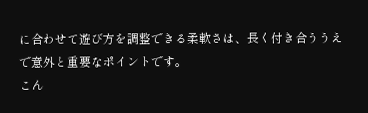に合わせて遊び方を調整できる柔軟さは、長く付き合ううえで意外と重要なポイントです。
こん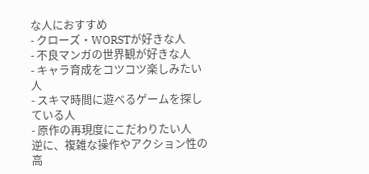な人におすすめ
- クローズ・WORSTが好きな人
- 不良マンガの世界観が好きな人
- キャラ育成をコツコツ楽しみたい人
- スキマ時間に遊べるゲームを探している人
- 原作の再現度にこだわりたい人
逆に、複雑な操作やアクション性の高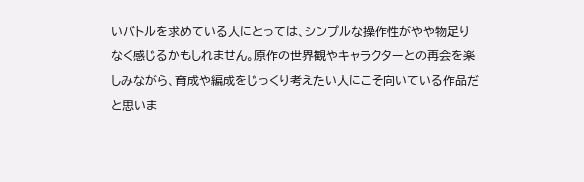いバトルを求めている人にとっては、シンプルな操作性がやや物足りなく感じるかもしれません。原作の世界観やキャラクターとの再会を楽しみながら、育成や編成をじっくり考えたい人にこそ向いている作品だと思いま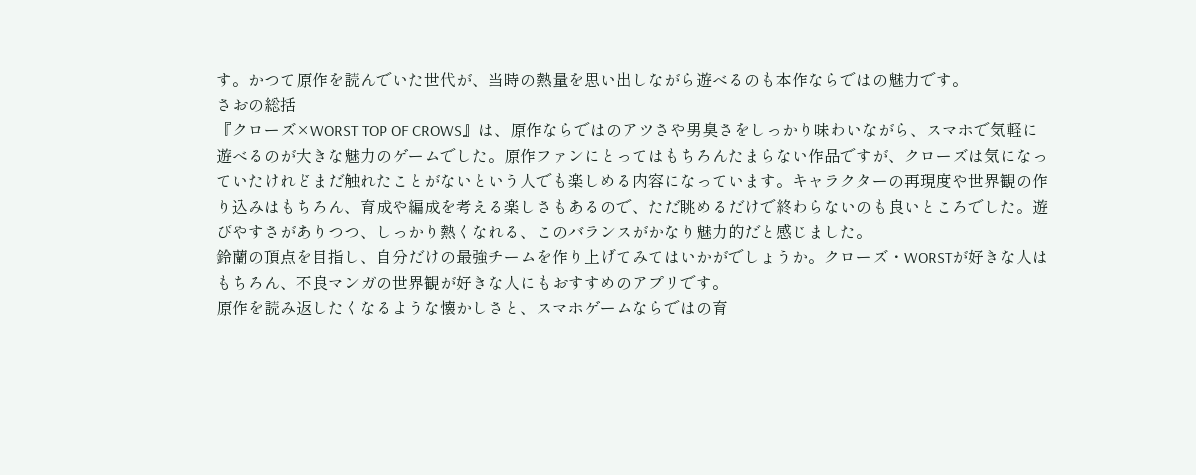す。かつて原作を読んでいた世代が、当時の熱量を思い出しながら遊べるのも本作ならではの魅力です。
さおの総括
『クローズ×WORST TOP OF CROWS』は、原作ならではのアツさや男臭さをしっかり味わいながら、スマホで気軽に遊べるのが大きな魅力のゲームでした。原作ファンにとってはもちろんたまらない作品ですが、クローズは気になっていたけれどまだ触れたことがないという人でも楽しめる内容になっています。キャラクターの再現度や世界観の作り込みはもちろん、育成や編成を考える楽しさもあるので、ただ眺めるだけで終わらないのも良いところでした。遊びやすさがありつつ、しっかり熱くなれる、このバランスがかなり魅力的だと感じました。
鈴蘭の頂点を目指し、自分だけの最強チームを作り上げてみてはいかがでしょうか。クローズ・WORSTが好きな人はもちろん、不良マンガの世界観が好きな人にもおすすめのアプリです。
原作を読み返したくなるような懐かしさと、スマホゲームならではの育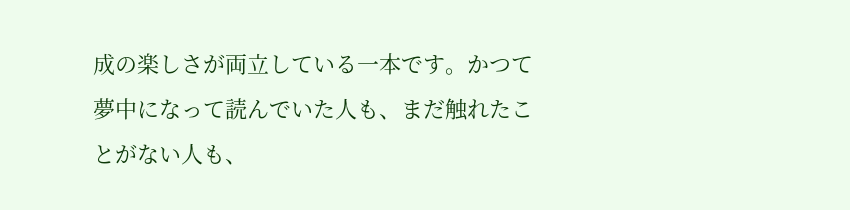成の楽しさが両立している一本です。かつて夢中になって読んでいた人も、まだ触れたことがない人も、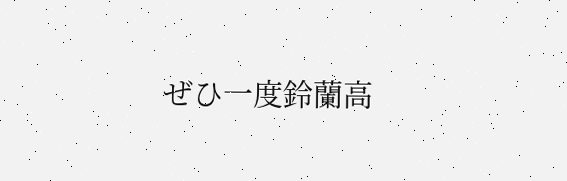ぜひ一度鈴蘭高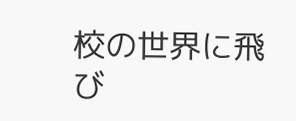校の世界に飛び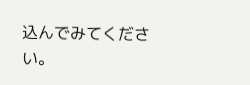込んでみてください。